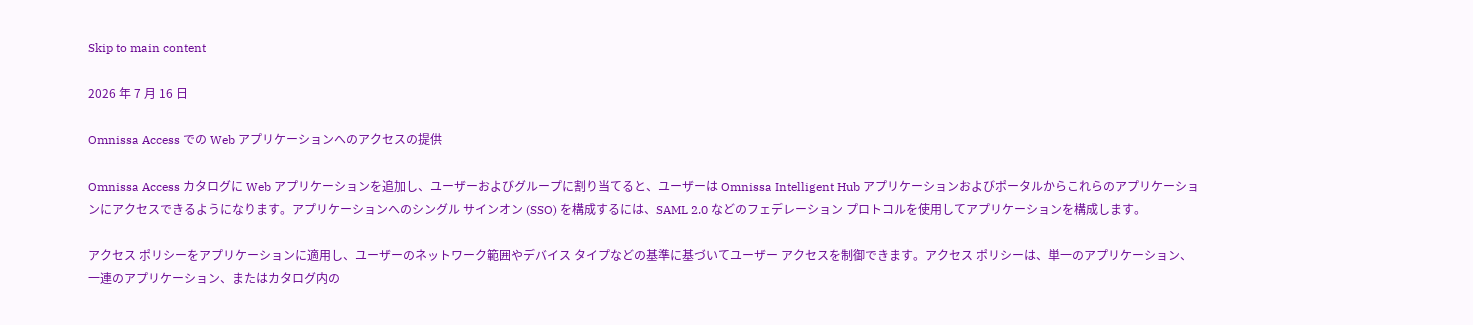Skip to main content

2026 年 7 月 16 日

Omnissa Access での Web アプリケーションへのアクセスの提供

Omnissa Access カタログに Web アプリケーションを追加し、ユーザーおよびグループに割り当てると、ユーザーは Omnissa Intelligent Hub アプリケーションおよびポータルからこれらのアプリケーションにアクセスできるようになります。アプリケーションへのシングル サインオン (SSO) を構成するには、SAML 2.0 などのフェデレーション プロトコルを使用してアプリケーションを構成します。

アクセス ポリシーをアプリケーションに適用し、ユーザーのネットワーク範囲やデバイス タイプなどの基準に基づいてユーザー アクセスを制御できます。アクセス ポリシーは、単一のアプリケーション、一連のアプリケーション、またはカタログ内の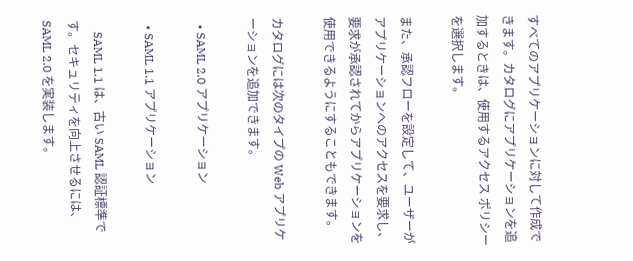すべてのアプリケーションに対して作成できます。カタログにアプリケーションを追加するときは、使用するアクセス ポリシーを選択します。

また、承認フローを設定して、ユーザーがアプリケーションへのアクセスを要求し、要求が承認されてからアプリケーションを使用できるようにすることもできます。

カタログには次のタイプの Web アプリケーションを追加できます。

  • SAML 2.0 アプリケーション

  • SAML 1.1 アプリケーション

    SAML 1.1 は、古い SAML 認証標準です。セキュリティを向上させるには、SAML 2.0 を実装します。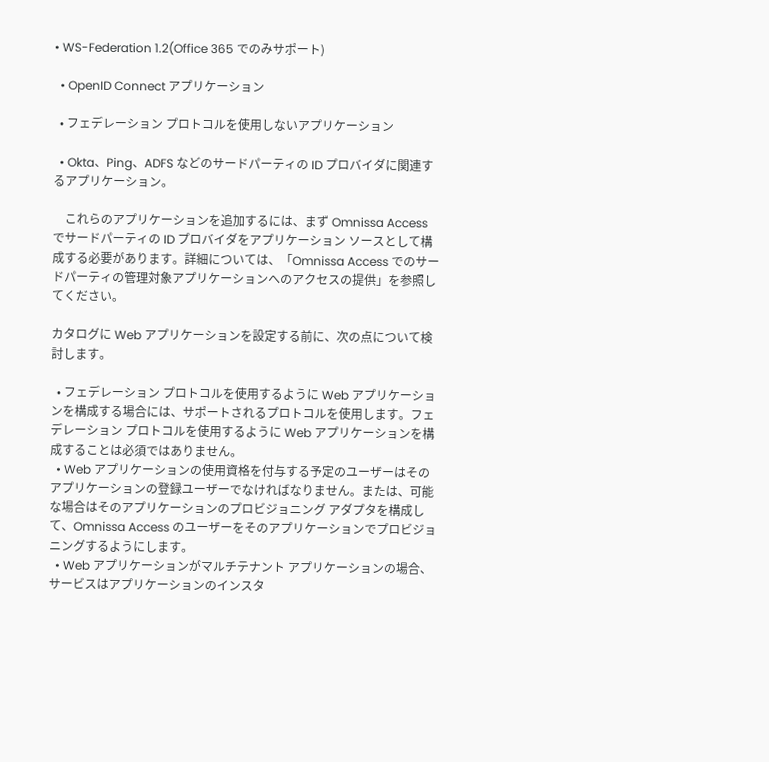• WS-Federation 1.2(Office 365 でのみサポート)

  • OpenID Connect アプリケーション

  • フェデレーション プロトコルを使用しないアプリケーション

  • Okta、Ping、ADFS などのサードパーティの ID プロバイダに関連するアプリケーション。

    これらのアプリケーションを追加するには、まず Omnissa Access でサードパーティの ID プロバイダをアプリケーション ソースとして構成する必要があります。詳細については、「Omnissa Access でのサードパーティの管理対象アプリケーションへのアクセスの提供」を参照してください。

カタログに Web アプリケーションを設定する前に、次の点について検討します。

  • フェデレーション プロトコルを使用するように Web アプリケーションを構成する場合には、サポートされるプロトコルを使用します。フェデレーション プロトコルを使用するように Web アプリケーションを構成することは必須ではありません。
  • Web アプリケーションの使用資格を付与する予定のユーザーはそのアプリケーションの登録ユーザーでなければなりません。または、可能な場合はそのアプリケーションのプロビジョニング アダプタを構成して、Omnissa Access のユーザーをそのアプリケーションでプロビジョニングするようにします。
  • Web アプリケーションがマルチテナント アプリケーションの場合、サービスはアプリケーションのインスタ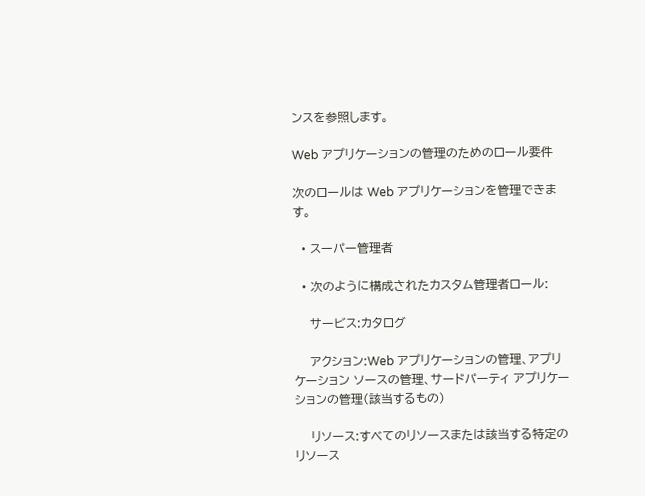ンスを参照します。

Web アプリケーションの管理のためのロール要件

次のロールは Web アプリケーションを管理できます。

  • スーパー管理者

  • 次のように構成されたカスタム管理者ロール:

    サービス:カタログ

    アクション:Web アプリケーションの管理、アプリケーション ソースの管理、サードパーティ アプリケーションの管理(該当するもの)

    リソース:すべてのリソースまたは該当する特定のリソース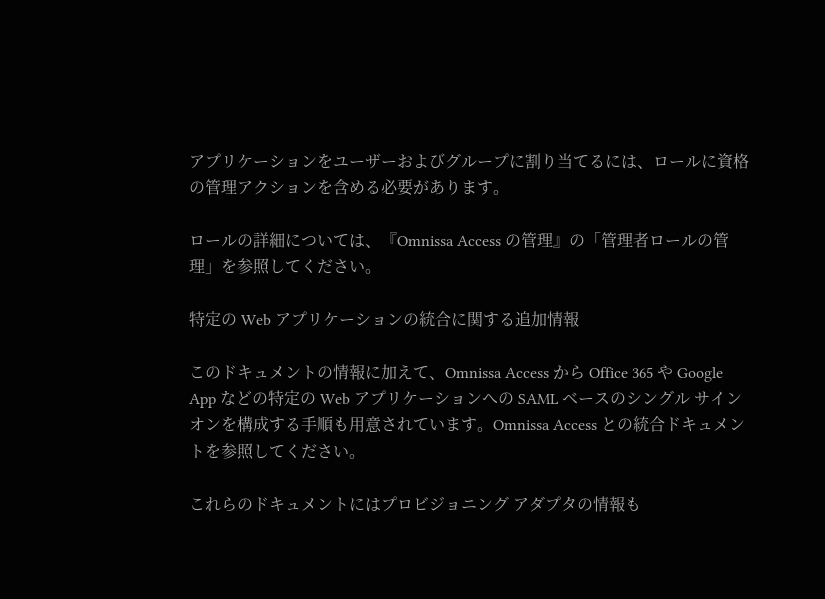アプリケーションをユーザーおよびグループに割り当てるには、ロールに資格の管理アクションを含める必要があります。

ロールの詳細については、『Omnissa Access の管理』の「管理者ロールの管理」を参照してください。

特定の Web アプリケーションの統合に関する追加情報

このドキュメントの情報に加えて、Omnissa Access から Office 365 や Google App などの特定の Web アプリケーションへの SAML ベースのシングル サインオンを構成する手順も用意されています。Omnissa Access との統合ドキュメントを参照してください。

これらのドキュメントにはプロビジョニング アダプタの情報も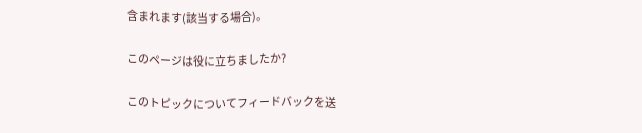含まれます(該当する場合)。

このページは役に立ちましたか?

このトピックについてフィードバックを送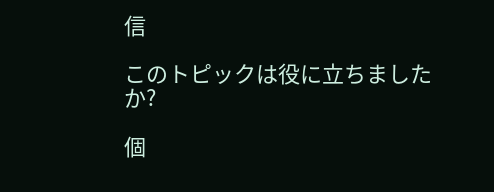信

このトピックは役に立ちましたか?

個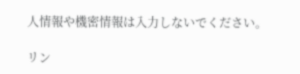人情報や機密情報は入力しないでください。

リン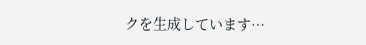クを生成しています…